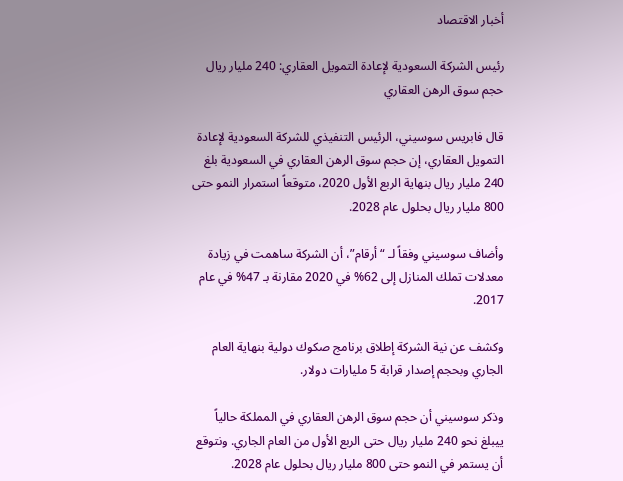أخبار الاقتصاد

رئيس الشركة السعودية لإعادة التمويل العقاري: 240 مليار ريال حجم سوق الرهن العقاري

قال فابريس سوسيني، الرئيس التنفيذي للشركة السعودية لإعادة التمويل العقاري، إن حجم سوق الرهن العقاري في السعودية بلغ 240 مليار ريال بنهاية الربع الأول 2020، متوقعاً استمرار النمو حتى 800 مليار ريال بحلول عام 2028.

وأضاف سوسيني وفقاً لـ “أرقام”، أن الشركة ساهمت في زيادة معدلات تملك المنازل إلى 62% في 2020 مقارنة بـ 47% في عام 2017.

وكشف عن نية الشركة إطلاق برنامج صكوك دولية بنهاية العام الجاري وبحجم إصدار قرابة 5 مليارات دولار.

وذكر سوسيني أن حجم سوق الرهن العقاري في المملكة حالياً ييبلغ نحو 240 مليار ريال حتى الربع الأول من العام الجاري. ونتوقع أن يستمر في النمو حتى 800 مليار ريال بحلول عام 2028.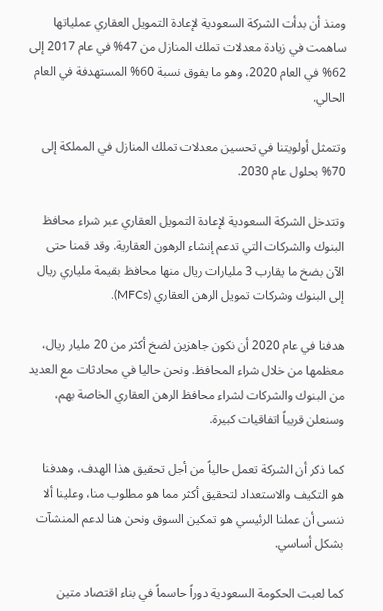ومنذ أن بدأت الشركة السعودية لإعادة التمويل العقاري عملياتها ساهمت في زيادة معدلات تملك المنازل من 47% في عام 2017 إلى 62% في العام 2020، وهو ما يفوق نسبة 60% المستهدفة في العام الحالي.

وتتمثل أولويتنا في تحسين معدلات تملك المنازل في المملكة إلى 70% بحلول عام 2030.

وتتدخل الشركة السعودية لإعادة التمويل العقاري عبر شراء محافظ البنوك والشركات التي تدعم إنشاء الرهون العقارية. وقد قمنا حتى الآن بضخ ما يقارب 3 مليارات ريال منها محافظ بقيمة ملياري ريال إلى البنوك وشركات تمويل الرهن العقاري (MFCs).

هدفنا في عام 2020 أن نكون جاهزين لضخ أكثر من 20 مليار ريال، معظمها من خلال شراء المحافظ. ونحن حاليا في محادثات مع العديد من البنوك والشركات لشراء محافظ الرهن العقاري الخاصة بهم، وسنعلن قريباً اتفاقيات كبيرة.

كما ذكر أن الشركة تعمل حالياً من أجل تحقيق هذا الهدف، وهدفنا هو التكيف والاستعداد لتحقيق أكثر مما هو مطلوب منا، وعلينا ألا ننسى أن عملنا الرئيسي هو تمكين السوق ونحن هنا لدعم المنشآت بشكل أساسي.

كما لعبت الحكومة السعودية دوراً حاسماً في بناء اقتصاد متين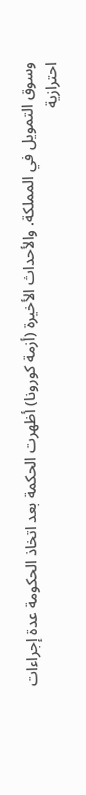وسوق التمويل في المملكة. والأحداث الأخيرة (أزمة كورونا) أظهرت الحكمة بعد اتخاذ الحكومة عدة إجراءات احترازية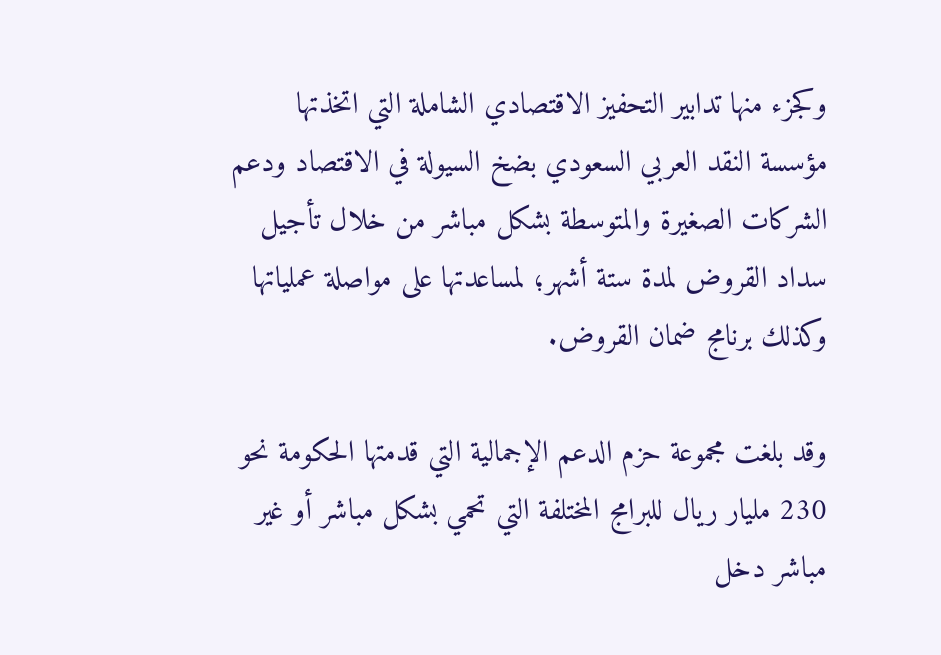وكجزء منها تدابير التحفيز الاقتصادي الشاملة التي اتخذتها مؤسسة النقد العربي السعودي بضخ السيولة في الاقتصاد ودعم الشركات الصغيرة والمتوسطة بشكل مباشر من خلال تأجيل سداد القروض لمدة ستة أشهر؛ لمساعدتها على مواصلة عملياتها وكذلك برنامج ضمان القروض.

وقد بلغت مجموعة حزم الدعم الإجمالية التي قدمتها الحكومة نحو 230 مليار ريال للبرامج المختلفة التي تحمي بشكل مباشر أو غير مباشر دخل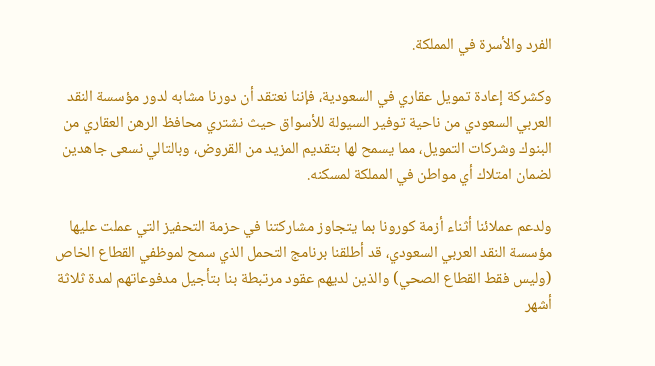الفرد والأسرة في المملكة.

وكشركة إعادة تمويل عقاري في السعودية، فإننا نعتقد أن دورنا مشابه لدور مؤسسة النقد العربي السعودي من ناحية توفير السيولة للأسواق حيث نشتري محافظ الرهن العقاري من البنوك وشركات التمويل، مما يسمح لها بتقديم المزيد من القروض، وبالتالي نسعى جاهدين لضمان امتلاك أي مواطن في المملكة لمسكنه.

ولدعم عملائنا أثناء أزمة كورونا بما يتجاوز مشاركتنا في حزمة التحفيز التي عملت عليها مؤسسة النقد العربي السعودي، قد أطلقنا برنامج التحمل الذي سمح لموظفي القطاع الخاص (وليس فقط القطاع الصحي) والذين لديهم عقود مرتبطة بنا بتأجيل مدفوعاتهم لمدة ثلاثة أشهر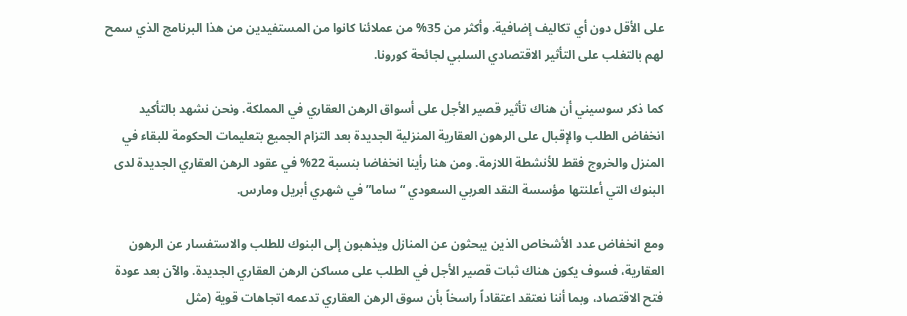على الأقل دون أي تكاليف إضافية. وأكثر من 35% من عملائنا كانوا من المستفيدين من هذا البرنامج الذي سمح لهم بالتغلب على التأثير الاقتصادي السلبي لجائحة كورونا.

كما ذكر سوسيني أن هناك تأثير قصير الأجل على أسواق الرهن العقاري في المملكة. ونحن نشهد بالتأكيد انخفاض الطلب والإقبال على الرهون العقارية المنزلية الجديدة بعد التزام الجميع بتعليمات الحكومة للبقاء في المنزل والخروج فقط للأنشطة اللازمة. ومن هنا رأينا انخفاضا بنسبة 22% في عقود الرهن العقاري الجديدة لدى البنوك التي أعلنتها مؤسسة النقد العربي السعودي “ساما” في شهري أبريل ومارس.

ومع انخفاض عدد الأشخاص الذين يبحثون عن المنازل ويذهبون إلى البنوك للطلب والاستفسار عن الرهون العقارية، فسوف يكون هناك ثبات قصير الأجل في الطلب على مساكن الرهن العقاري الجديدة. والآن بعد عودة فتح الاقتصاد، وبما أننا نعتقد اعتقاداً راسخاً بأن سوق الرهن العقاري تدعمه اتجاهات قوية (مثل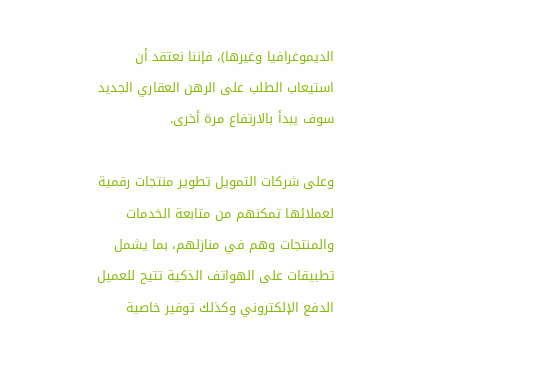الديموغرافيا وغيرها)، فإننا نعتقد أن استيعاب الطلب على الرهن العقاري الجديد سوف يبدأ بالارتفاع مرة أخرى.

وعلى شركات التمويل تطوير منتجات رقمية لعملائها تمكنهم من متابعة الخدمات والمنتجات وهم في منازلهم، بما يشمل تطبيقات على الهواتف الذكية تتيح للعميل الدفع الإلكتروني وكذلك توفير خاصية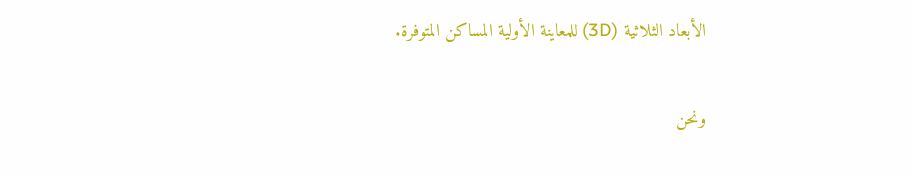الأبعاد الثلاثية (3D) للمعاينة الأولية المساكن المتوفرة.

ونحن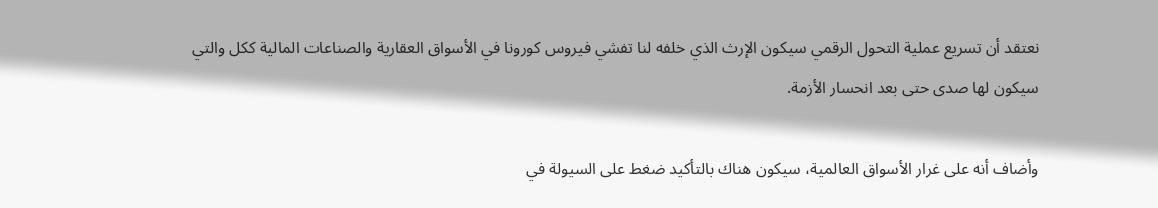نعتقد أن تسريع عملية التحول الرقمي سيكون الإرث الذي خلفه لنا تفشي فيروس كورونا في الأسواق العقارية والصناعات المالية ككل والتي سيكون لها صدى حتى بعد انحسار الأزمة.

وأضاف أنه على غرار الأسواق العالمية، سيكون هناك بالتأكيد ضغط على السيولة في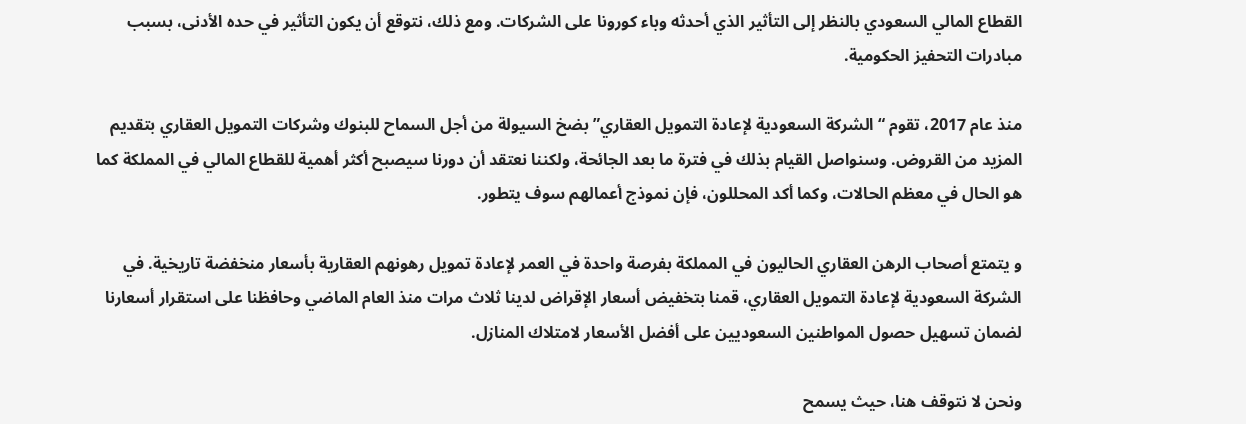القطاع المالي السعودي بالنظر إلى التأثير الذي أحدثه وباء كورونا على الشركات. ومع ذلك، نتوقع أن يكون التأثير في حده الأدنى، بسبب مبادرات التحفيز الحكومية.

منذ عام 2017، تقوم “الشركة السعودية لإعادة التمويل العقاري” بضخ السيولة من أجل السماح للبنوك وشركات التمويل العقاري بتقديم المزيد من القروض. وسنواصل القيام بذلك في فترة ما بعد الجائحة، ولكننا نعتقد أن دورنا سيصبح أكثر أهمية للقطاع المالي في المملكة كما هو الحال في معظم الحالات، وكما أكد المحللون، فإن نموذج أعمالهم سوف يتطور.

و يتمتع أصحاب الرهن العقاري الحاليون في المملكة بفرصة واحدة في العمر لإعادة تمويل رهونهم العقارية بأسعار منخفضة تاريخية. في الشركة السعودية لإعادة التمويل العقاري، قمنا بتخفيض أسعار الإقراض لدينا ثلاث مرات منذ العام الماضي وحافظنا على استقرار أسعارنا لضمان تسهيل حصول المواطنين السعوديين على أفضل الأسعار لامتلاك المنازل.

ونحن لا نتوقف هنا، حيث يسمح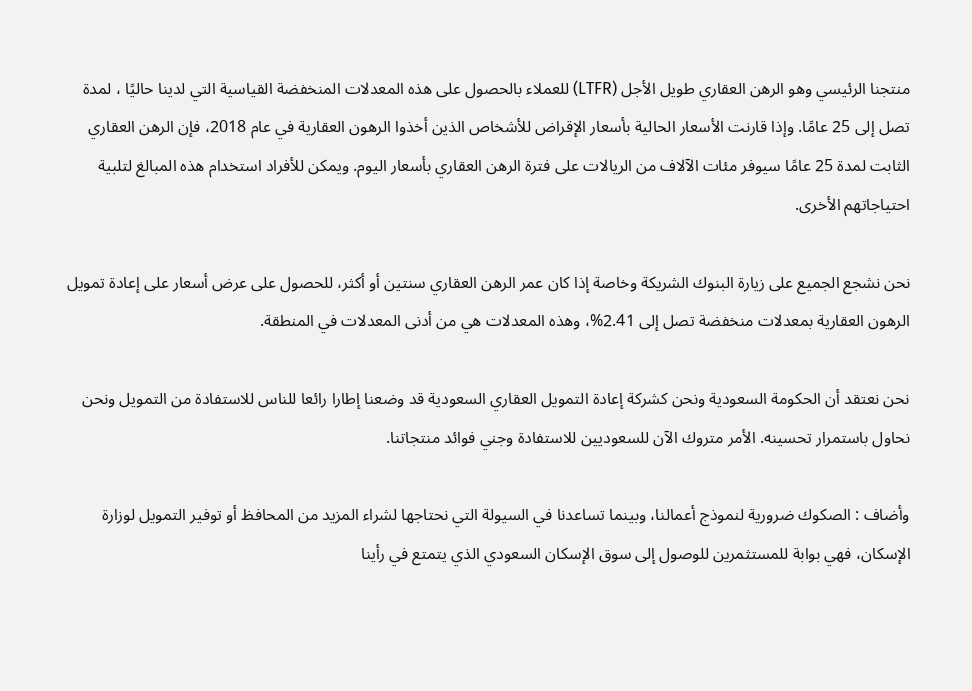منتجنا الرئيسي وهو الرهن العقاري طويل الأجل (LTFR) للعملاء بالحصول على هذه المعدلات المنخفضة القياسية التي لدينا حاليًا ، لمدة تصل إلى 25 عامًا. وإذا قارنت الأسعار الحالية بأسعار الإقراض للأشخاص الذين أخذوا الرهون العقارية في عام 2018، فإن الرهن العقاري الثابت لمدة 25 عامًا سيوفر مئات الآلاف من الريالات على فترة الرهن العقاري بأسعار اليوم. ويمكن للأفراد استخدام هذه المبالغ لتلبية احتياجاتهم الأخرى.

نحن نشجع الجميع على زيارة البنوك الشريكة وخاصة إذا كان عمر الرهن العقاري سنتين أو أكثر، للحصول على عرض أسعار على إعادة تمويل الرهون العقارية بمعدلات منخفضة تصل إلى 2.41%، وهذه المعدلات هي من أدنى المعدلات في المنطقة.

نحن نعتقد أن الحكومة السعودية ونحن كشركة إعادة التمويل العقاري السعودية قد وضعنا إطارا رائعا للناس للاستفادة من التمويل ونحن نحاول باستمرار تحسينه. الأمر متروك الآن للسعوديين للاستفادة وجني فوائد منتجاتنا.

وأضاف : الصكوك ضرورية لنموذج أعمالنا، وبينما تساعدنا في السيولة التي نحتاجها لشراء المزيد من المحافظ أو توفير التمويل لوزارة الإسكان، فهي بوابة للمستثمرين للوصول إلى سوق الإسكان السعودي الذي يتمتع في رأينا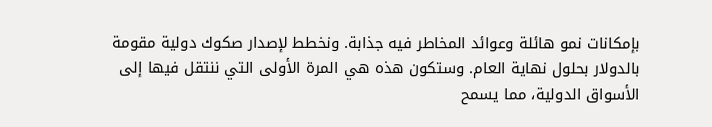بإمكانات نمو هائلة وعوائد المخاطر فيه جذابة. ونخطط لإصدار صكوك دولية مقومة بالدولار بحلول نهاية العام. وستكون هذه هي المرة الأولى التي ننتقل فيها إلى الأسواق الدولية، مما يسمح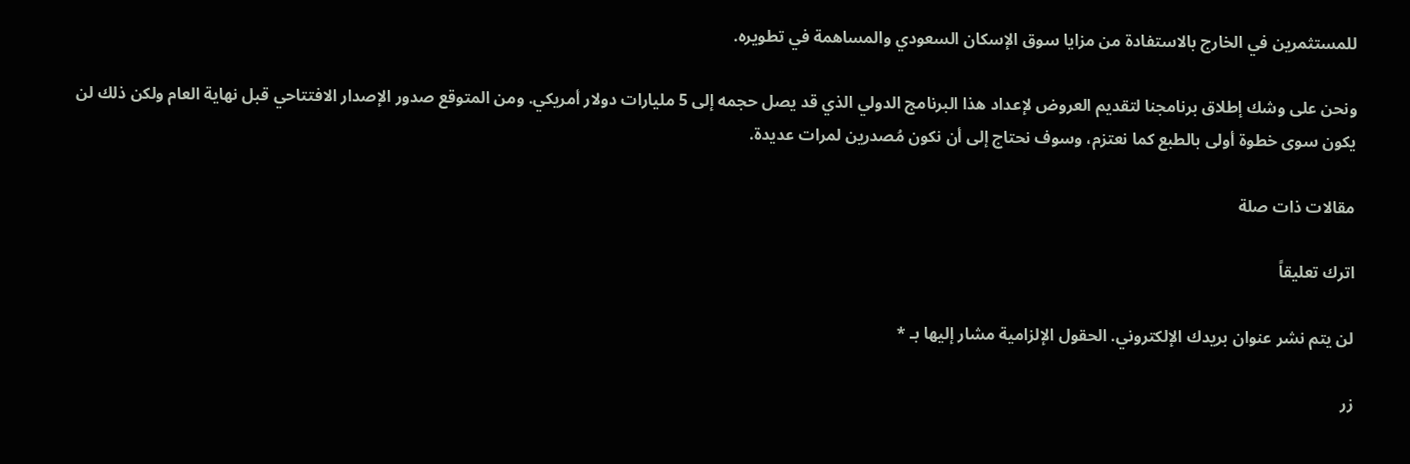للمستثمرين في الخارج بالاستفادة من مزايا سوق الإسكان السعودي والمساهمة في تطويره.

ونحن على وشك إطلاق برنامجنا لتقديم العروض لإعداد هذا البرنامج الدولي الذي قد يصل حجمه إلى 5 مليارات دولار أمريكي. ومن المتوقع صدور الإصدار الافتتاحي قبل نهاية العام ولكن ذلك لن يكون سوى خطوة أولى بالطبع كما نعتزم، وسوف نحتاج إلى أن نكون مُصدرين لمرات عديدة.

مقالات ذات صلة

اترك تعليقاً

لن يتم نشر عنوان بريدك الإلكتروني. الحقول الإلزامية مشار إليها بـ *

زر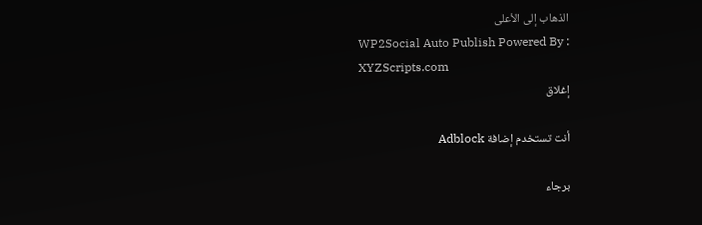الذهاب إلى الأعلى
WP2Social Auto Publish Powered By : XYZScripts.com
إغلاق

أنت تستخدم إضافة Adblock

برجاء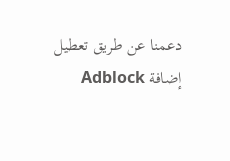دعمنا عن طريق تعطيل إضافة Adblock